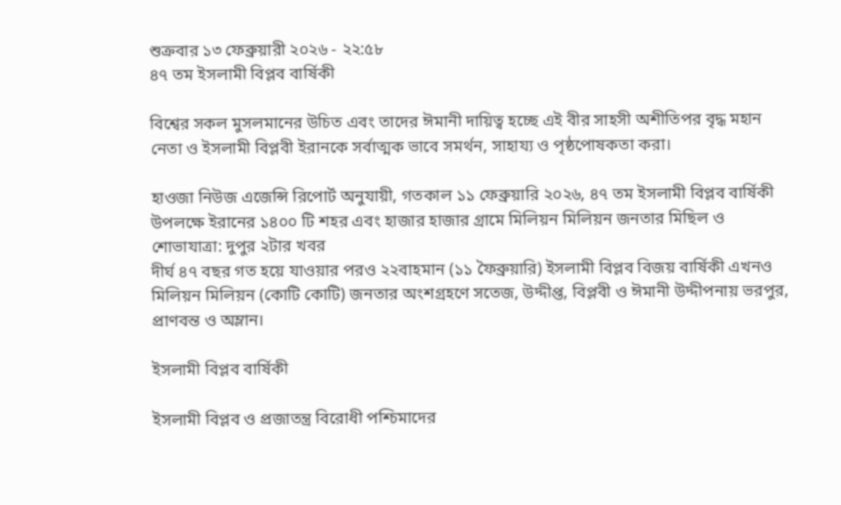শুক্রবার ১৩ ফেব্রুয়ারী ২০২৬ - ২২:৫৮
৪৭ তম ইসলামী বিপ্লব বার্ষিকী

বিশ্বের সকল মুসলমানের উচিত এবং তাদের ঈমানী দায়িত্ব হচ্ছে এই বীর সাহসী অশীতিপর বৃদ্ধ মহান নেতা ও ইসলামী বিপ্লবী ইরানকে সর্বাত্মক ভাবে সমর্থন, সাহায্য ও পৃষ্ঠপোষকতা করা।

হাওজা নিউজ এজেন্সি রিপোর্ট অনুযায়ী, গতকাল ১১ ফেব্রুয়ারি ২০২৬, ৪৭ তম ইসলামী বিপ্লব বার্ষিকী উপলক্ষে ইরানের ১৪০০ টি শহর এবং হাজার হাজার গ্রামে মিলিয়ন মিলিয়ন জনতার মিছিল ও শোভাযাত্রা: দুপুর ২টার খবর
দীর্ঘ ৪৭ বছর গত হয়ে যাওয়ার পরও ২২বাহমান (১১ ফৈব্রুয়ারি) ইসলামী বিপ্লব বিজয় বার্ষিকী এখনও মিলিয়ন মিলিয়ন (কোটি কোটি) জনতার অংশগ্রহণে সতেজ, উদ্দীপ্ত, বিপ্লবী ও ঈমানী উদ্দীপনায় ভরপুর, প্রাণবন্ত ও অম্লান।

ইসলামী বিপ্লব বার্ষিকী

ইসলামী বিপ্লব ও প্রজাতন্ত্র বিরোধী পশ্চিমাদের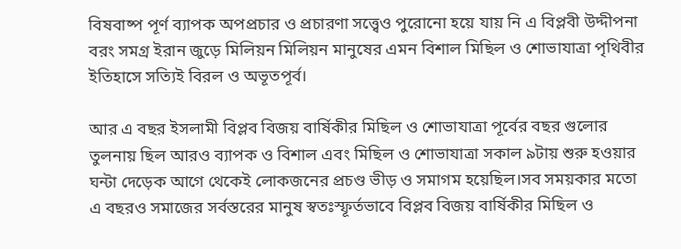বিষবাষ্প পূর্ণ ব্যাপক অপপ্রচার ও প্রচারণা সত্ত্বেও পুরোনো হয়ে যায় নি এ বিপ্লবী উদ্দীপনা বরং সমগ্র ইরান জুড়ে মিলিয়ন মিলিয়ন মানুষের এমন বিশাল মিছিল ও শোভাযাত্রা পৃথিবীর ইতিহাসে সত্যিই বিরল ও অভূতপূর্ব।

আর এ বছর ইসলামী বিপ্লব বিজয় বার্ষিকীর মিছিল ও শোভাযাত্রা পূর্বের বছর গুলোর তুলনায় ছিল আরও ব্যাপক ও বিশাল এবং মিছিল ও শোভাযাত্রা সকাল ৯টায় শুরু হওয়ার ঘন্টা দেড়েক আগে থেকেই লোকজনের প্রচণ্ড ভীড় ও সমাগম হয়েছিল।সব সময়কার মতো এ বছরও সমাজের সর্বস্তরের মানুষ স্বতঃস্ফূর্তভাবে বিপ্লব বিজয় বার্ষিকীর মিছিল ও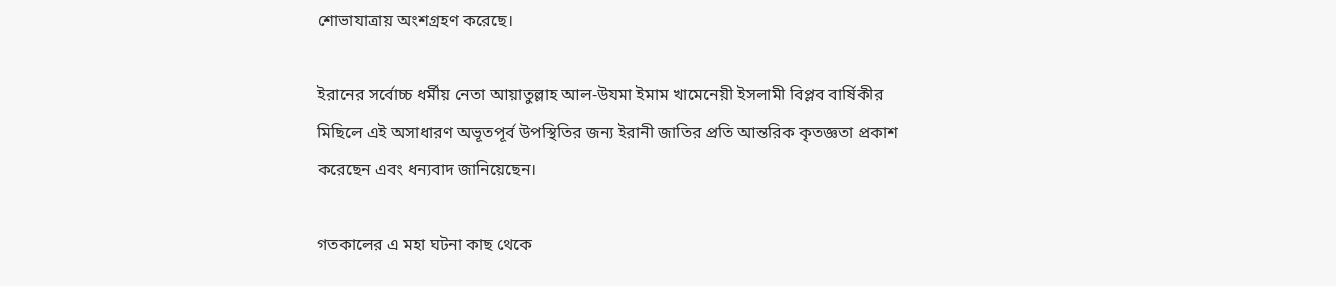শোভাযাত্রায় অংশগ্রহণ করেছে।

ইরানের সর্বোচ্চ ধর্মীয় নেতা আয়াতুল্লাহ আল-উযমা ইমাম খামেনেয়ী ইসলামী বিপ্লব বার্ষিকীর মিছিলে এই অসাধারণ অভূতপূর্ব উপস্থিতির জন্য ইরানী জাতির প্রতি আন্তরিক কৃতজ্ঞতা প্রকাশ করেছেন এবং ধন্যবাদ জানিয়েছেন।

গতকালের এ মহা ঘটনা কাছ থেকে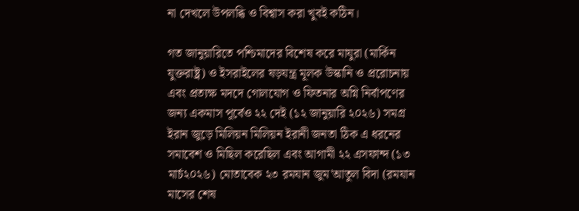না দেখলে উপলব্ধি ও বিশ্বাস করা খুবই কঠিন।

গত জানুয়ারিতে পশ্চিমাদের বিশেষ করে মাযুরা (মার্কিন যুক্তরাষ্ট্র) ও ইসরাইলের ষড়যন্ত্র মূলক উস্কানি ও প্ররোচনায় এবং প্রত্যক্ষ মদদে গোলযোগ ও ফিতনার অগ্নি নির্বাপণের জন্য একমাস পূর্বেও ২২ দেই (১২ জানুয়ারি ২০২৬) সমগ্র ইরান জুড়ে মিলিয়ন মিলিয়ন ইরানী জনতা ঠিক এ ধরনের সমাবেশ ও মিছিল করেছিল এবং আগামী ২২ এসফান্দ (১৩ মার্চ২০২৬) মোতাবেক ২৩ রমযান জুম'আতুল বিদা (রমযান মাসের শেষ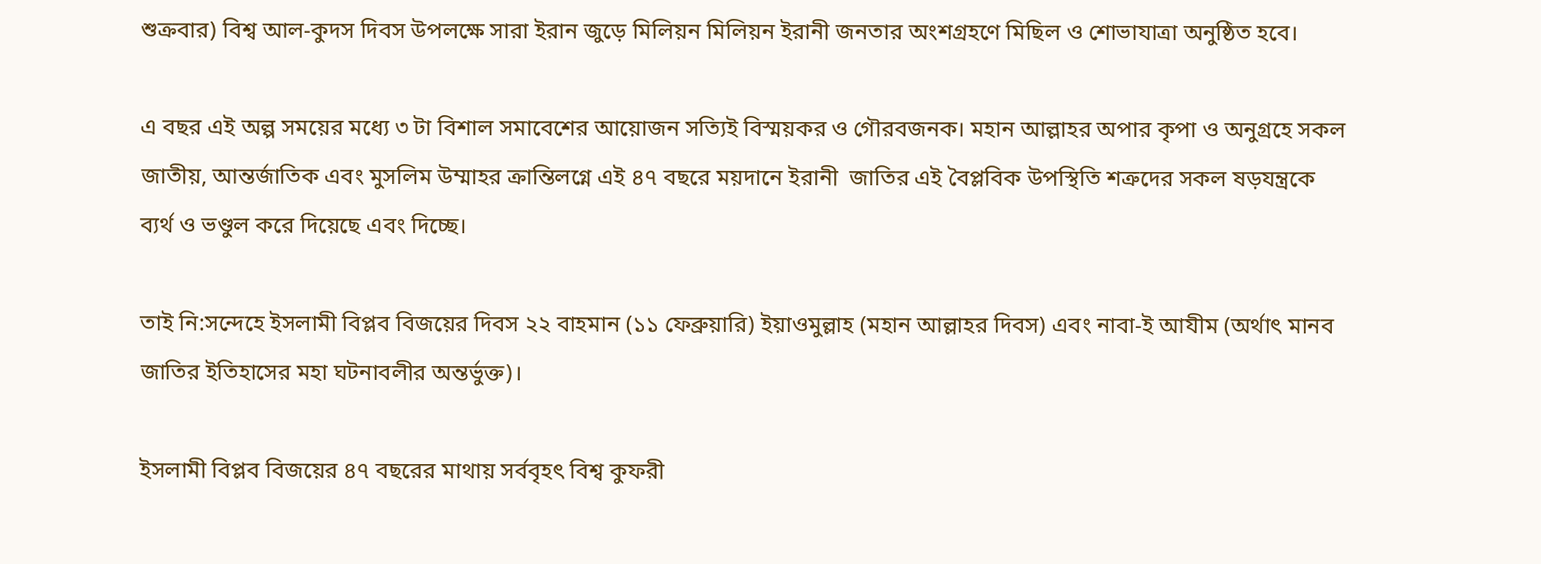শুক্রবার) বিশ্ব আল-কুদস দিবস উপলক্ষে সারা ইরান জুড়ে মিলিয়ন মিলিয়ন ইরানী জনতার অংশগ্রহণে মিছিল ও শোভাযাত্রা অনুষ্ঠিত হবে।

এ বছর এই অল্প সময়ের মধ্যে ৩ টা বিশাল সমাবেশের আয়োজন সত্যিই বিস্ময়কর ও গৌরবজনক। মহান আল্লাহর অপার কৃপা ও অনুগ্রহে সকল জাতীয়, আন্তর্জাতিক এবং মুসলিম উম্মাহর ক্রান্তিলগ্নে এই ৪৭ বছরে ময়দানে ইরানী  জাতির এই বৈপ্লবিক উপস্থিতি শত্রুদের সকল ষড়যন্ত্রকে ব্যর্থ ও ভণ্ডুল করে দিয়েছে এবং দিচ্ছে।

তাই নি:সন্দেহে ইসলামী বিপ্লব বিজয়ের দিবস ২২ বাহমান (১১ ফেব্রুয়ারি) ইয়াওমুল্লাহ (মহান আল্লাহর দিবস) এবং নাবা-ই আযীম (অর্থাৎ মানব জাতির ইতিহাসের মহা ঘটনাবলীর অন্তর্ভুক্ত)।

ইসলামী বিপ্লব বিজয়ের ৪৭ বছরের মাথায় সর্ববৃহৎ বিশ্ব কুফরী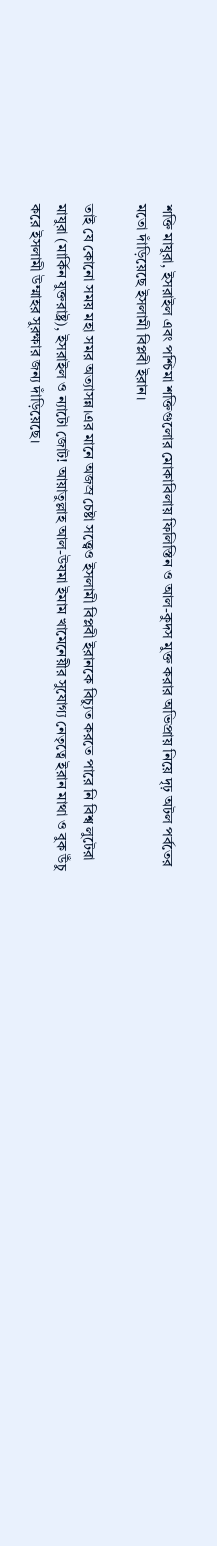শক্তি মাযুরা, ইসরাইল এবং পশ্চিমা শক্তিগুলোর মোকাবিলায় ফিলিস্তিন ও আল-কুদস মুক্ত করার অভিপ্রায় নিয়ে দৃঢ় অটল পর্বতের মতো দাঁড়িয়েছে ইসলামী বিপ্লবী ইরান।

তাই যে কোনো সময় মহা সমর অত্যাসন্ন।এর মানে অজস্র চেষ্টা সত্ত্বেও ইসলামী বিপ্লবী ইরানকে বিচ্যুত করতে পারে নি বিশ্ব লুটেরা মাযুরা (মার্কিন যুক্তরাষ্ট্র), ইসরাইল ও ন্যাটো জোট! আয়াতুল্লাহ আল-উযমা ইমাম খামেনেয়ীর সুযোগ্য নেতৃত্বে ইরান মাথা ও বুক উঁচু করে ইসলামী উম্মাহর সুরক্ষার জন্য দাঁড়িয়েছে।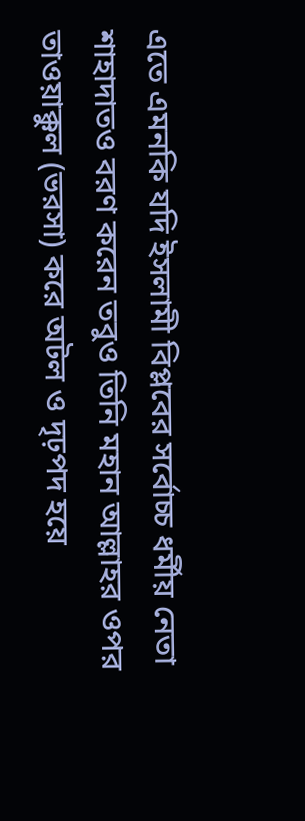এতে এমনকি যদি ইসলামী বিপ্লবের সর্বোচ্চ ধর্মীয় নেতা শাহাদাতও বরণ করেন তবুও তিনি মহান আল্লাহর ওপর তাওয়াক্কুল (ভরসা) করে অটল ও দৃঢ়পদ হয়ে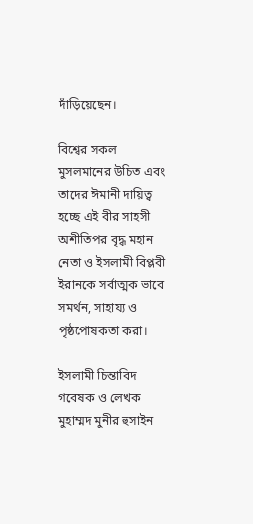দাঁড়িয়েছেন।

বিশ্বের সকল মুসলমানের উচিত এবং তাদের ঈমানী দায়িত্ব হচ্ছে এই বীর সাহসী অশীতিপর বৃদ্ধ মহান নেতা ও ইসলামী বিপ্লবী ইরানকে সর্বাত্মক ভাবে সমর্থন, সাহায্য ও পৃষ্ঠপোষকতা করা।

ইসলামী চিন্তাবিদ গবেষক ও লেখক মুহাম্মদ মুনীর হুসাইন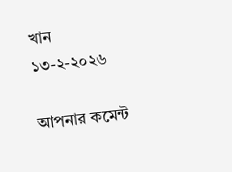খান
১৩-২-২০২৬

আপনার কমেন্ট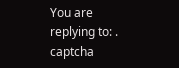You are replying to: .
captcha